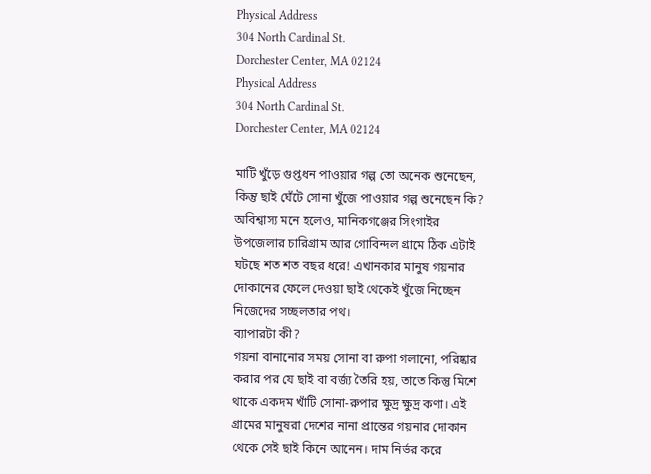Physical Address
304 North Cardinal St.
Dorchester Center, MA 02124
Physical Address
304 North Cardinal St.
Dorchester Center, MA 02124

মাটি খুঁড়ে গুপ্তধন পাওয়ার গল্প তো অনেক শুনেছেন, কিন্তু ছাই ঘেঁটে সোনা খুঁজে পাওয়ার গল্প শুনেছেন কি? অবিশ্বাস্য মনে হলেও, মানিকগঞ্জের সিংগাইর উপজেলার চারিগ্রাম আর গোবিন্দল গ্রামে ঠিক এটাই ঘটছে শত শত বছর ধরে! এখানকার মানুষ গয়নার দোকানের ফেলে দেওয়া ছাই থেকেই খুঁজে নিচ্ছেন নিজেদের সচ্ছলতার পথ।
ব্যাপারটা কী?
গয়না বানানোর সময় সোনা বা রুপা গলানো, পরিষ্কার করার পর যে ছাই বা বর্জ্য তৈরি হয়, তাতে কিন্তু মিশে থাকে একদম খাঁটি সোনা-রুপার ক্ষুদ্র ক্ষুদ্র কণা। এই গ্রামের মানুষরা দেশের নানা প্রান্তের গয়নার দোকান থেকে সেই ছাই কিনে আনেন। দাম নির্ভর করে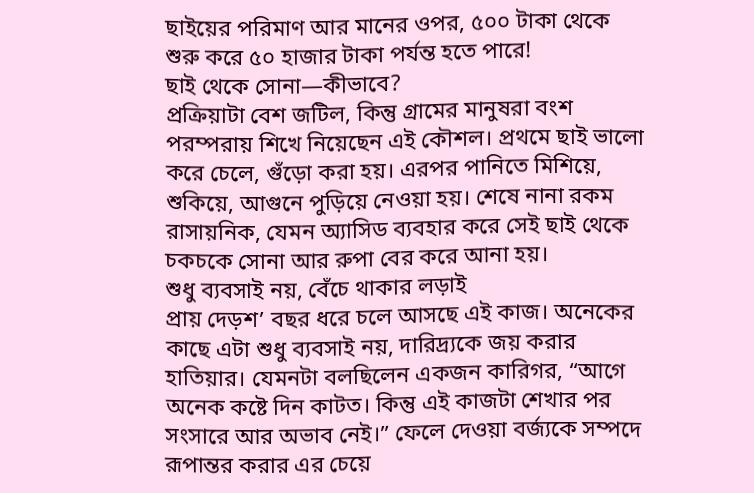ছাইয়ের পরিমাণ আর মানের ওপর, ৫০০ টাকা থেকে শুরু করে ৫০ হাজার টাকা পর্যন্ত হতে পারে!
ছাই থেকে সোনা—কীভাবে?
প্রক্রিয়াটা বেশ জটিল, কিন্তু গ্রামের মানুষরা বংশ পরম্পরায় শিখে নিয়েছেন এই কৌশল। প্রথমে ছাই ভালো করে চেলে, গুঁড়ো করা হয়। এরপর পানিতে মিশিয়ে, শুকিয়ে, আগুনে পুড়িয়ে নেওয়া হয়। শেষে নানা রকম রাসায়নিক, যেমন অ্যাসিড ব্যবহার করে সেই ছাই থেকে চকচকে সোনা আর রুপা বের করে আনা হয়।
শুধু ব্যবসাই নয়, বেঁচে থাকার লড়াই
প্রায় দেড়শ’ বছর ধরে চলে আসছে এই কাজ। অনেকের কাছে এটা শুধু ব্যবসাই নয়, দারিদ্র্যকে জয় করার হাতিয়ার। যেমনটা বলছিলেন একজন কারিগর, “আগে অনেক কষ্টে দিন কাটত। কিন্তু এই কাজটা শেখার পর সংসারে আর অভাব নেই।” ফেলে দেওয়া বর্জ্যকে সম্পদে রূপান্তর করার এর চেয়ে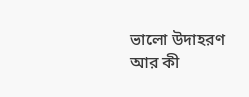ভালো উদাহরণ আর কী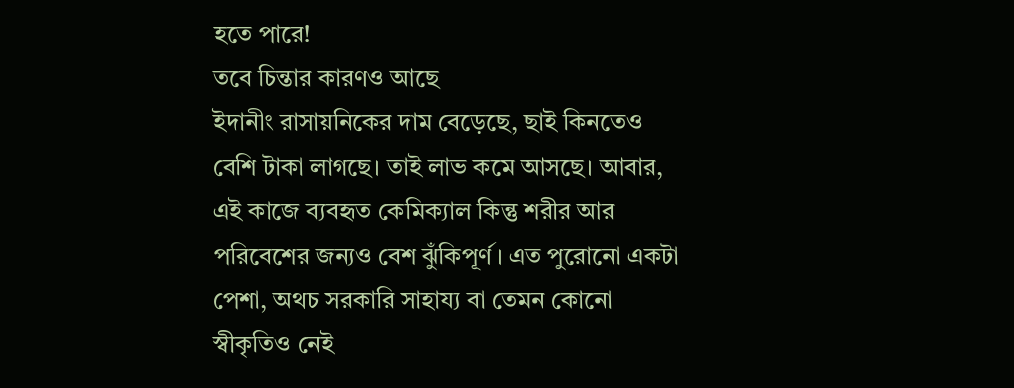হতে পারে!
তবে চিন্তার কারণও আছে
ইদানীং রাসায়নিকের দাম বেড়েছে, ছাই কিনতেও বেশি টাকা লাগছে। তাই লাভ কমে আসছে। আবার, এই কাজে ব্যবহৃত কেমিক্যাল কিন্তু শরীর আর পরিবেশের জন্যও বেশ ঝুঁকিপূর্ণ। এত পুরোনো একটা পেশা, অথচ সরকারি সাহায্য বা তেমন কোনো স্বীকৃতিও নেই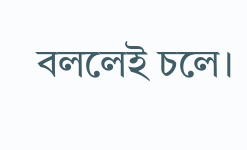বললেই চলে।